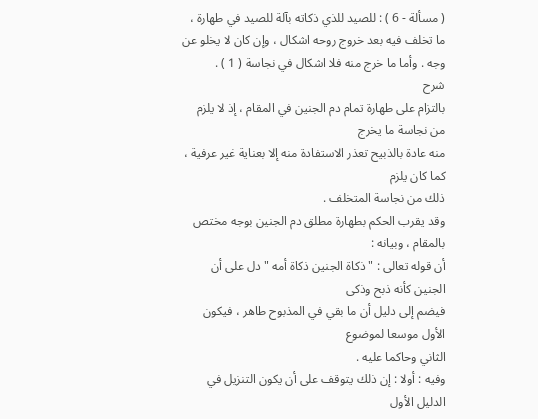( مسألة - 6 ) : للصيد للذي ذكاته بآلة للصيد في طهارة ،
ما تخلف فيه بعد خروج روحه اشكال ، وإن كان لا يخلو عن
وجه . وأما ما خرج منه فلا اشكال في نجاسة ( 1 ) .
شرح
بالتزام على طهارة تمام دم الجنين في المقام ، إذ لا يلزم من نجاسة ما يخرج
منه عادة بالذبيح تعذر الاستفادة منه إلا بعناية غير عرفية ، كما كان يلزم
ذلك من نجاسة المتخلف .
وقد يقرب الحكم بطهارة مطلق دم الجنين بوجه مختص بالمقام ، وبيانه :
أن قوله تعالى : " ذكاة الجنين ذكاة أمه " دل على أن الجنين كأنه ذبح وذكى
فيضم إلى دليل أن ما بقي في المذبوح طاهر ، فيكون الأول موسعا لموضوع
الثاني وحاكما عليه .
وفيه : أولا : إن ذلك يتوقف على أن يكون التنزيل في الدليل الأول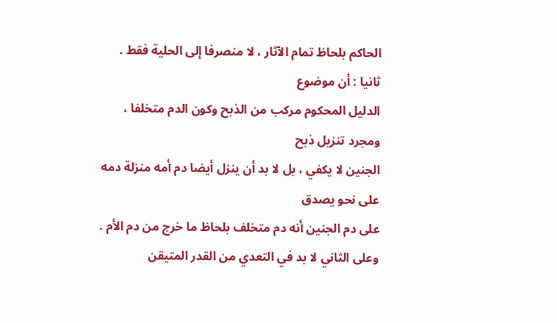الحاكم بلحاظ تمام الآثار ، لا منصرفا إلى الحلية فقط . ثانيا : أن موضوع
الدليل المحكوم مركب من الذبح وكون الدم متخلفا ، ومجرد تنزيل ذبح
الجنين لا يكفي ، بل لا بد أن ينزل أيضا دم أمه منزلة دمه على نحو يصدق
على دم الجنين أنه دم متخلف بلحاظ ما خرج من دم الأم .
وعلى الثاني لا بد في التعدي من القدر المتيقن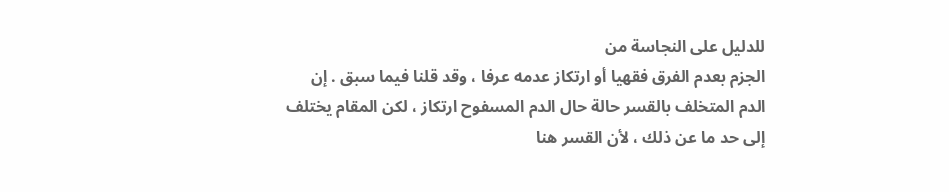للدليل على النجاسة من
الجزم بعدم الفرق فقهيا أو ارتكاز عدمه عرفا ، وقد قلنا فيما سبق . إن
الدم المتخلف بالقسر حالة حال الدم المسفوح ارتكاز ، لكن المقام يختلف
إلى حد ما عن ذلك ، لأن القسر هنا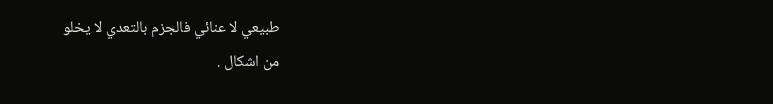طبيعي لا عنائي فالجزم بالتعدي لا يخلو
من اشكال .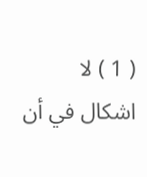( 1 ) لا اشكال في أن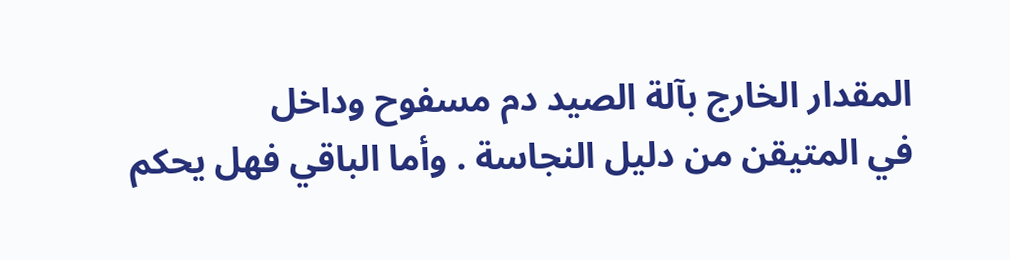المقدار الخارج بآلة الصيد دم مسفوح وداخل
في المتيقن من دليل النجاسة . وأما الباقي فهل يحكم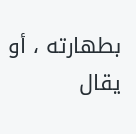بطهارته ، أو يقال